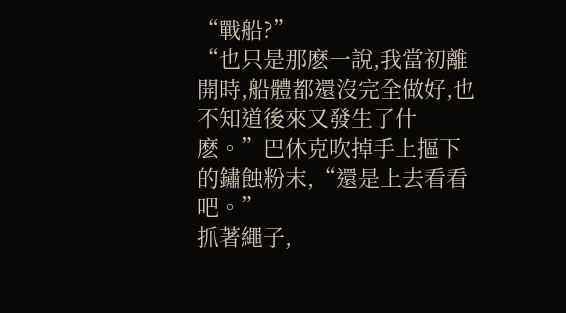“戰船?”
“也只是那麽一說,我當初離開時,船體都還沒完全做好,也不知道後來又發生了什麽。”巴休克吹掉手上摳下的鏽蝕粉末,“還是上去看看吧。”
抓著繩子,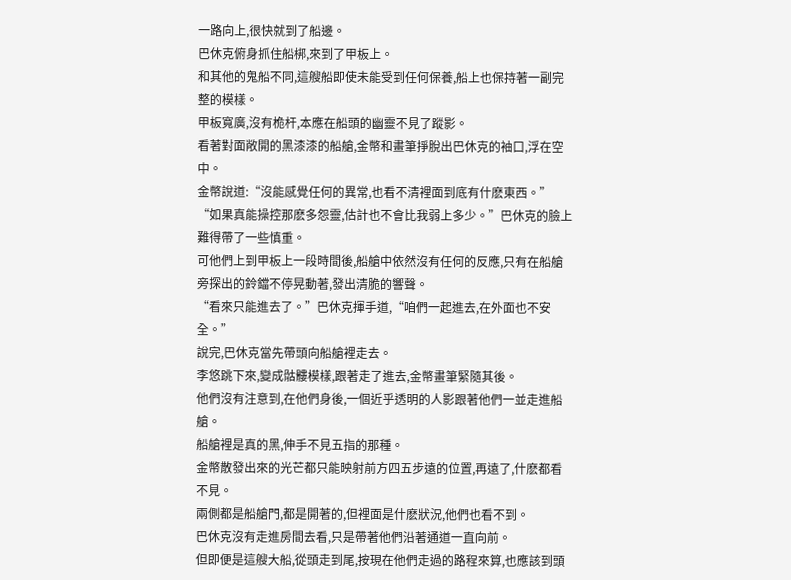一路向上,很快就到了船邊。
巴休克俯身抓住船梆,來到了甲板上。
和其他的鬼船不同,這艘船即使未能受到任何保養,船上也保持著一副完整的模樣。
甲板寬廣,沒有桅杆,本應在船頭的幽靈不見了蹤影。
看著對面敞開的黑漆漆的船艙,金幣和畫筆掙脫出巴休克的袖口,浮在空中。
金幣說道:“沒能感覺任何的異常,也看不清裡面到底有什麽東西。”
“如果真能操控那麽多怨靈,估計也不會比我弱上多少。”巴休克的臉上難得帶了一些慎重。
可他們上到甲板上一段時間後,船艙中依然沒有任何的反應,只有在船艙旁探出的鈴鐺不停晃動著,發出清脆的響聲。
“看來只能進去了。”巴休克揮手道,“咱們一起進去,在外面也不安全。”
說完,巴休克當先帶頭向船艙裡走去。
李悠跳下來,變成骷髏模樣,跟著走了進去,金幣畫筆緊隨其後。
他們沒有注意到,在他們身後,一個近乎透明的人影跟著他們一並走進船艙。
船艙裡是真的黑,伸手不見五指的那種。
金幣散發出來的光芒都只能映射前方四五步遠的位置,再遠了,什麽都看不見。
兩側都是船艙門,都是開著的,但裡面是什麽狀況,他們也看不到。
巴休克沒有走進房間去看,只是帶著他們沿著通道一直向前。
但即便是這艘大船,從頭走到尾,按現在他們走過的路程來算,也應該到頭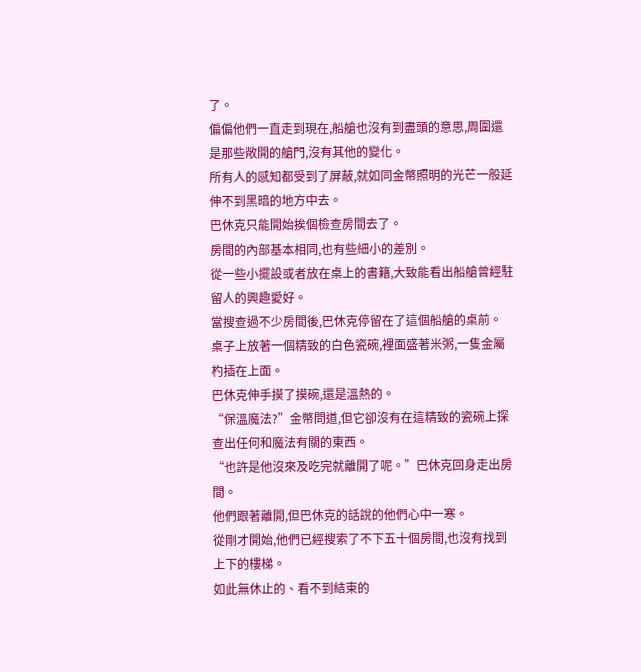了。
偏偏他們一直走到現在,船艙也沒有到盡頭的意思,周圍還是那些敞開的艙門,沒有其他的變化。
所有人的感知都受到了屏蔽,就如同金幣照明的光芒一般延伸不到黑暗的地方中去。
巴休克只能開始挨個檢查房間去了。
房間的內部基本相同,也有些細小的差別。
從一些小擺設或者放在桌上的書籍,大致能看出船艙曾經駐留人的興趣愛好。
當搜查過不少房間後,巴休克停留在了這個船艙的桌前。
桌子上放著一個精致的白色瓷碗,裡面盛著米粥,一隻金屬杓插在上面。
巴休克伸手摸了摸碗,還是溫熱的。
“保溫魔法?”金幣問道,但它卻沒有在這精致的瓷碗上探查出任何和魔法有關的東西。
“也許是他沒來及吃完就離開了呢。”巴休克回身走出房間。
他們跟著離開,但巴休克的話說的他們心中一寒。
從剛才開始,他們已經搜索了不下五十個房間,也沒有找到上下的樓梯。
如此無休止的、看不到結束的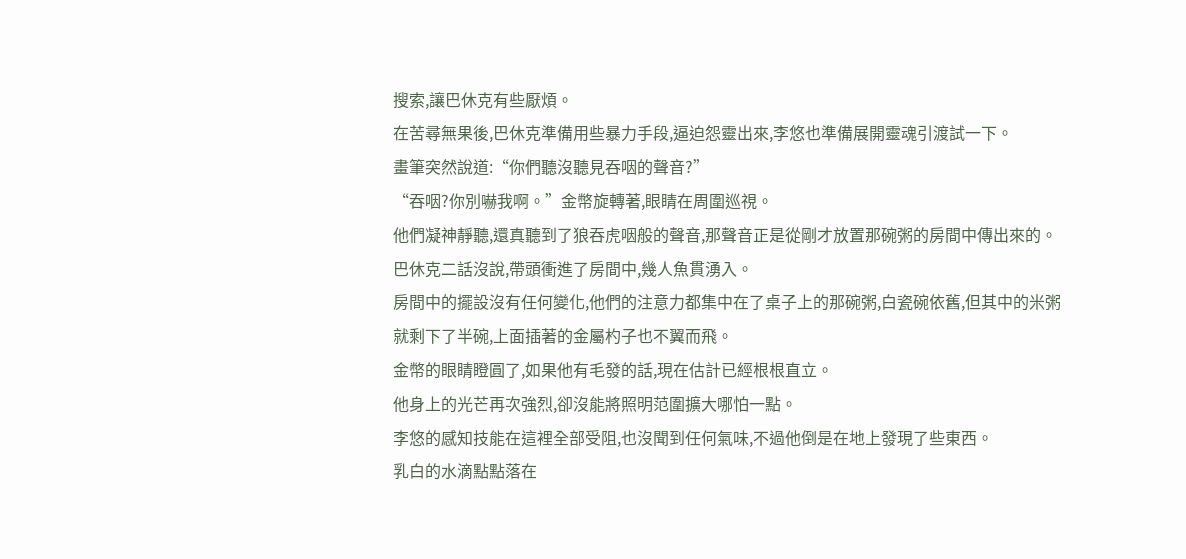搜索,讓巴休克有些厭煩。
在苦尋無果後,巴休克準備用些暴力手段,逼迫怨靈出來,李悠也準備展開靈魂引渡試一下。
畫筆突然說道:“你們聽沒聽見吞咽的聲音?”
“吞咽?你別嚇我啊。”金幣旋轉著,眼睛在周圍巡視。
他們凝神靜聽,還真聽到了狼吞虎咽般的聲音,那聲音正是從剛才放置那碗粥的房間中傳出來的。
巴休克二話沒說,帶頭衝進了房間中,幾人魚貫湧入。
房間中的擺設沒有任何變化,他們的注意力都集中在了桌子上的那碗粥,白瓷碗依舊,但其中的米粥就剩下了半碗,上面插著的金屬杓子也不翼而飛。
金幣的眼睛瞪圓了,如果他有毛發的話,現在估計已經根根直立。
他身上的光芒再次強烈,卻沒能將照明范圍擴大哪怕一點。
李悠的感知技能在這裡全部受阻,也沒聞到任何氣味,不過他倒是在地上發現了些東西。
乳白的水滴點點落在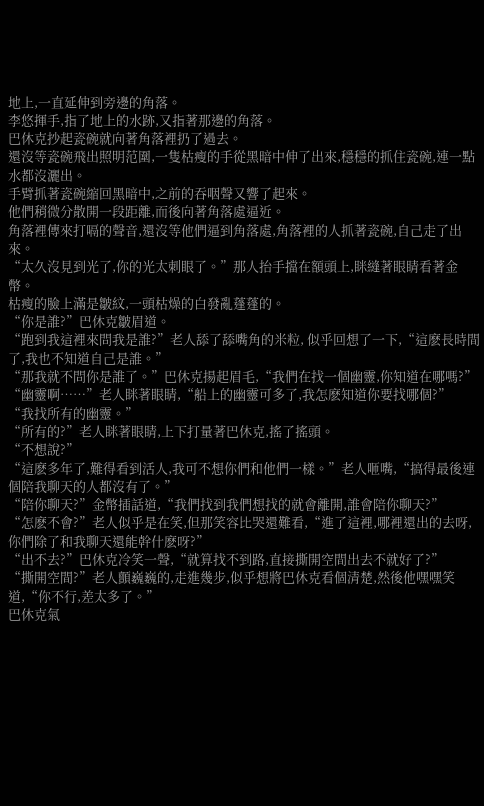地上,一直延伸到旁邊的角落。
李悠揮手,指了地上的水跡,又指著那邊的角落。
巴休克抄起瓷碗就向著角落裡扔了過去。
還沒等瓷碗飛出照明范圍,一隻枯瘦的手從黑暗中伸了出來,穩穩的抓住瓷碗,連一點水都沒灑出。
手臂抓著瓷碗縮回黑暗中,之前的吞咽聲又響了起來。
他們稍微分散開一段距離,而後向著角落處逼近。
角落裡傳來打嗝的聲音,還沒等他們逼到角落處,角落裡的人抓著瓷碗,自己走了出來。
“太久沒見到光了,你的光太刺眼了。”那人抬手擋在額頭上,眯縫著眼睛看著金幣。
枯瘦的臉上滿是皺紋,一頭枯燥的白發亂蓬蓬的。
“你是誰?”巴休克皺眉道。
“跑到我這裡來問我是誰?”老人舔了舔嘴角的米粒, 似乎回想了一下,“這麽長時間了,我也不知道自己是誰。”
“那我就不問你是誰了。”巴休克揚起眉毛,“我們在找一個幽靈,你知道在哪嗎?”
“幽靈啊……”老人眯著眼睛,“船上的幽靈可多了,我怎麽知道你要找哪個?”
“我找所有的幽靈。”
“所有的?”老人眯著眼睛,上下打量著巴休克,搖了搖頭。
“不想說?”
“這麽多年了,難得看到活人,我可不想你們和他們一樣。”老人咂嘴,“搞得最後連個陪我聊天的人都沒有了。”
“陪你聊天?”金幣插話道,“我們找到我們想找的就會離開,誰會陪你聊天?”
“怎麽不會?”老人似乎是在笑,但那笑容比哭還難看,“進了這裡,哪裡還出的去呀,你們除了和我聊天還能幹什麽呀?”
“出不去?”巴休克冷笑一聲,“就算找不到路,直接撕開空間出去不就好了?”
“撕開空間?”老人顫巍巍的,走進幾步,似乎想將巴休克看個清楚,然後他嘿嘿笑道,“你不行,差太多了。”
巴休克氣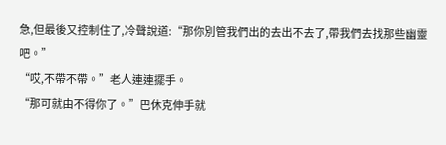急,但最後又控制住了,冷聲說道:“那你別管我們出的去出不去了,帶我們去找那些幽靈吧。”
“哎,不帶不帶。”老人連連擺手。
“那可就由不得你了。”巴休克伸手就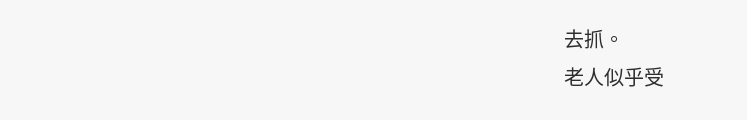去抓。
老人似乎受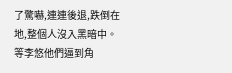了驚嚇,連連後退,跌倒在地,整個人沒入黑暗中。
等李悠他們逼到角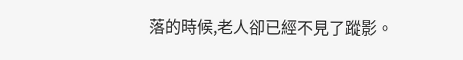落的時候,老人卻已經不見了蹤影。